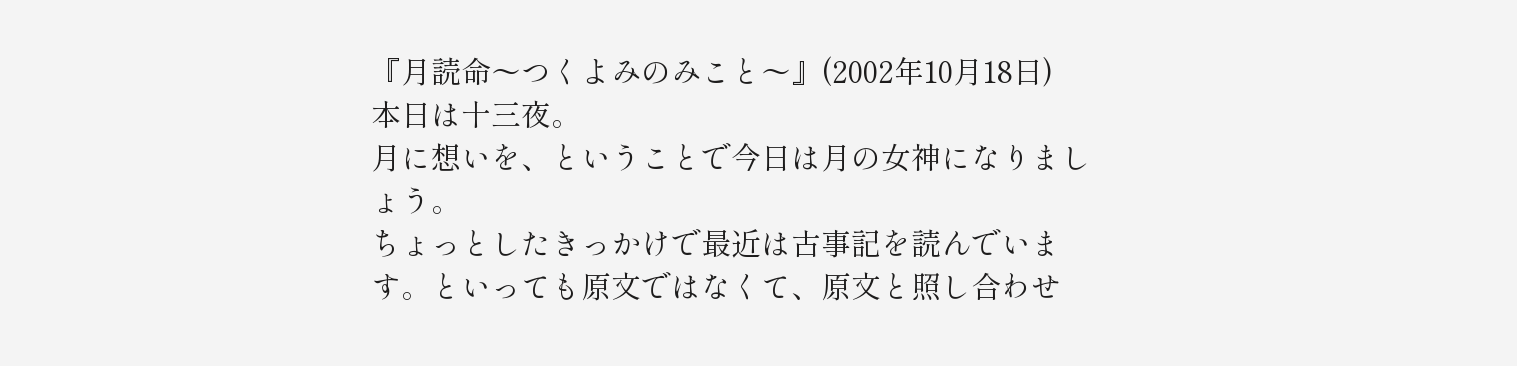『月読命〜つくよみのみこと〜』(2002年10月18日)
本日は十三夜。
月に想いを、ということで今日は月の女神になりましょう。
ちょっとしたきっかけで最近は古事記を読んでいます。といっても原文ではなくて、原文と照し合わせ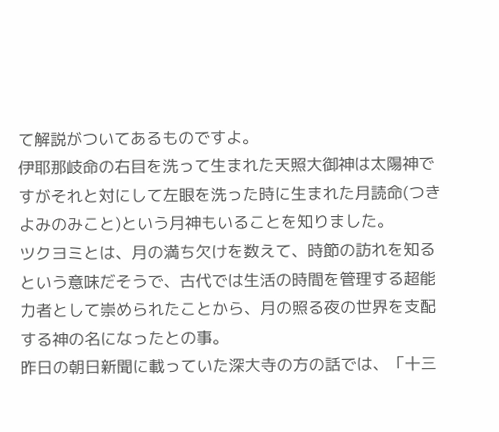て解説がついてあるものですよ。
伊耶那岐命の右目を洗って生まれた天照大御神は太陽神ですがそれと対にして左眼を洗った時に生まれた月読命(つきよみのみこと)という月神もいることを知りました。
ツクヨミとは、月の満ち欠けを数えて、時節の訪れを知るという意味だそうで、古代では生活の時間を管理する超能力者として崇められたことから、月の照る夜の世界を支配する神の名になったとの事。
昨日の朝日新聞に載っていた深大寺の方の話では、「十三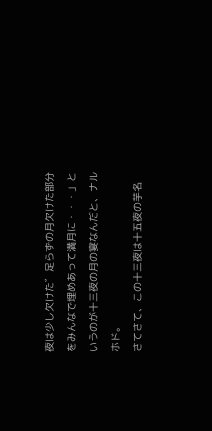夜は少し欠けた゛足らずの月欠けた部分をみんなで埋めあって満月に・・・」というのが十三夜の月の宴なんだと、ナルホド。
さてさて、この十三夜は十五夜の芋名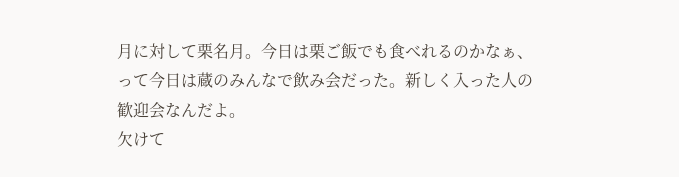月に対して栗名月。今日は栗ご飯でも食べれるのかなぁ、って今日は蔵のみんなで飲み会だった。新しく入った人の歓迎会なんだよ。
欠けて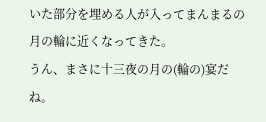いた部分を埋める人が入ってまんまるの月の輪に近くなってきた。
うん、まさに十三夜の月の(輪の)宴だね。